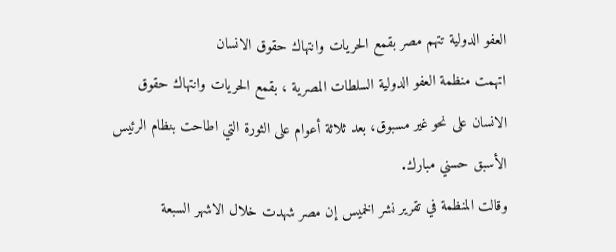العفو الدولية تتهم مصر بقمع الحريات وانتهاك حقوق الانسان
اتهمت منظمة العفو الدولية السلطات المصرية ، بقمع الحريات وانتهاك حقوق الانسان على نحو غير مسبوق، بعد ثلاثة أعوام على الثورة التي اطاحت بنظام الرئيس الأسبق حسني مبارك.
وقالت المنظمة في تقرير نشر الخميس إن مصر شهدت خلال الاشهر السبعة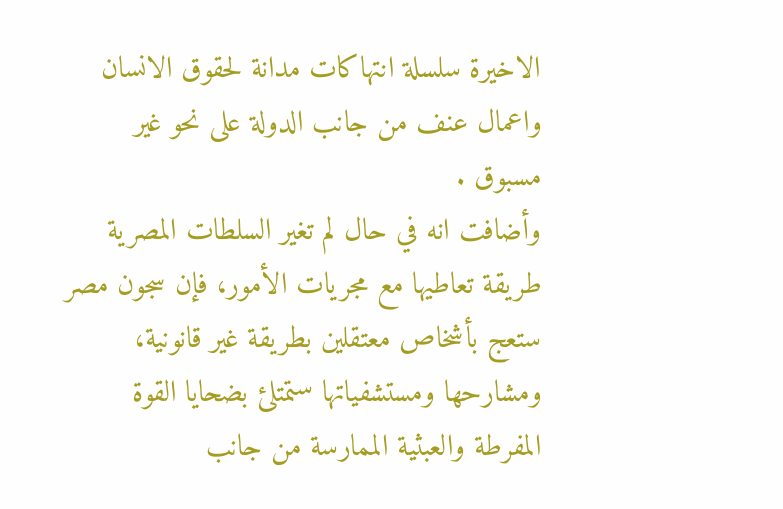الاخيرة سلسلة انتهاكات مدانة لحقوق الانسان واعمال عنف من جانب الدولة على نحو غير مسبوق .
وأضافت انه في حال لم تغير السلطات المصرية طريقة تعاطيها مع مجريات الأمور، فإن سجون مصر ستعج بأشخاص معتقلين بطريقة غير قانونية، ومشارحها ومستشفياتها ستمتلئ بضحايا القوة المفرطة والعبثية الممارسة من جانب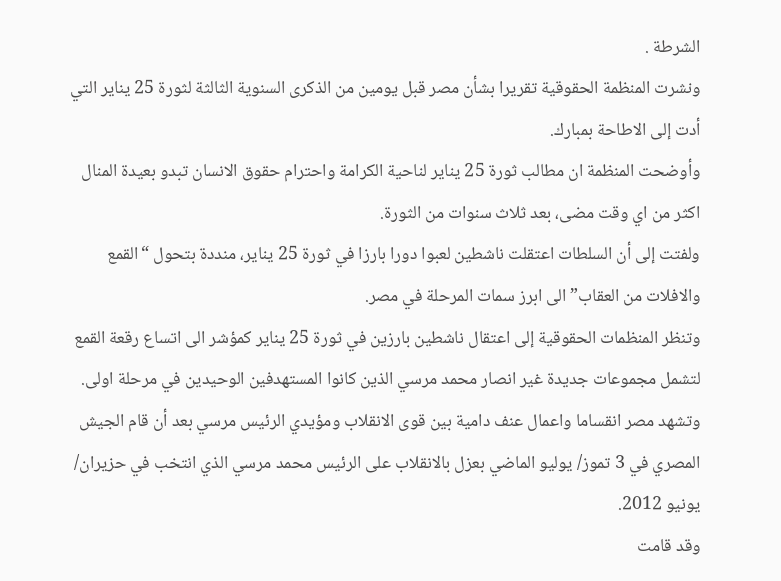الشرطة .
ونشرت المنظمة الحقوقية تقريرا بشأن مصر قبل يومين من الذكرى السنوية الثالثة لثورة 25 يناير التي أدت إلى الاطاحة بمبارك.
وأوضحت المنظمة ان مطالب ثورة 25 يناير لناحية الكرامة واحترام حقوق الانسان تبدو بعيدة المنال اكثر من اي وقت مضى، بعد ثلاث سنوات من الثورة.
ولفتت إلى أن السلطات اعتقلت ناشطين لعبوا دورا بارزا في ثورة 25 يناير، منددة بتحول “القمع والافلات من العقاب” الى ابرز سمات المرحلة في مصر.
وتنظر المنظمات الحقوقية إلى اعتقال ناشطين بارزين في ثورة 25 يناير كمؤشر الى اتساع رقعة القمع لتشمل مجموعات جديدة غير انصار محمد مرسي الذين كانوا المستهدفين الوحيدين في مرحلة اولى.
وتشهد مصر انقساما واعمال عنف دامية بين قوى الانقلاب ومؤيدي الرئيس مرسي بعد أن قام الجيش المصري في 3 تموز/ يوليو الماضي بعزل بالانقلاب على الرئيس محمد مرسي الذي انتخب في حزيران/ يونيو 2012.
وقد قامت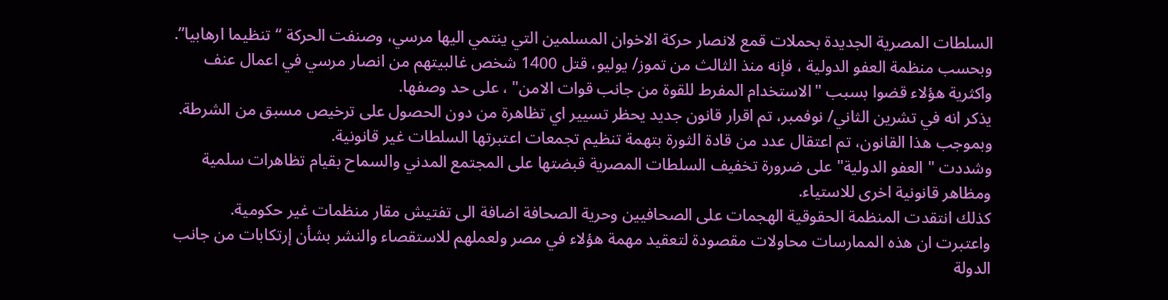السلطات المصرية الجديدة بحملات قمع لانصار حركة الاخوان المسلمين التي ينتمي اليها مرسي، وصنفت الحركة “تنظيما ارهابيا”.
وبحسب منظمة العفو الدولية ، فإنه منذ الثالث من تموز/ يوليو، قتل 1400 شخص غالبيتهم من انصار مرسي في اعمال عنف واكثرية هؤلاء قضوا بسبب "الاستخدام المفرط للقوة من جانب قوات الامن" ، على حد وصفها.
يذكر انه في تشرين الثاني/ نوفمبر، تم اقرار قانون جديد يحظر تسيير اي تظاهرة من دون الحصول على ترخيص مسبق من الشرطة. وبموجب هذا القانون، تم اعتقال عدد من قادة الثورة بتهمة تنظيم تجمعات اعتبرتها السلطات غير قانونية.
وشددت " العفو الدولية" على ضرورة تخفيف السلطات المصرية قبضتها على المجتمع المدني والسماح بقيام تظاهرات سلمية ومظاهر قانونية اخرى للاستياء.
كذلك انتقدت المنظمة الحقوقية الهجمات على الصحافيين وحرية الصحافة اضافة الى تفتيش مقار منظمات غير حكومية.
واعتبرت ان هذه الممارسات محاولات مقصودة لتعقيد مهمة هؤلاء في مصر ولعملهم للاستقصاء والنشر بشأن إرتكابات من جانب الدولة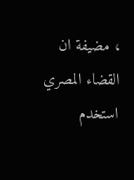، مضيفة ان القضاء المصري استخدم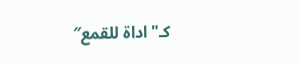كـ"اداة للقمع″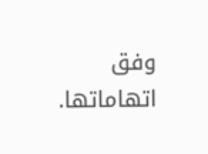وفق اتهاماتها.